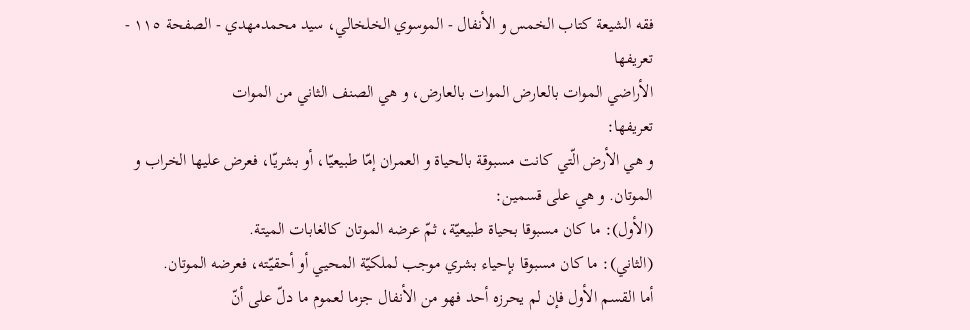فقه الشيعة كتاب الخمس و الأنفال - الموسوي الخلخالي، سيد محمدمهدي - الصفحة ١١٥ - تعريفها
الأراضي الموات بالعارض الموات بالعارض، و هي الصنف الثاني من الموات
تعريفها:
و هي الأرض الّتي كانت مسبوقة بالحياة و العمران إمّا طبيعيّا، أو بشريّا، فعرض عليها الخراب و الموتان. و هي على قسمين:
(الأول): ما كان مسبوقا بحياة طبيعيّة، ثمّ عرضه الموتان كالغابات الميتة.
(الثاني): ما كان مسبوقا بإحياء بشري موجب لملكيّة المحيي أو أحقيّته، فعرضه الموتان.
أما القسم الأول فإن لم يحرزه أحد فهو من الأنفال جزما لعموم ما دلّ على أنّ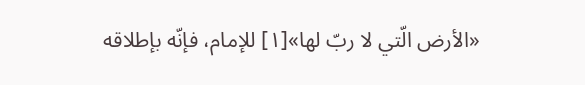«الأرض الّتي لا ربّ لها»[١] للإمام، فإنّه بإطلاقه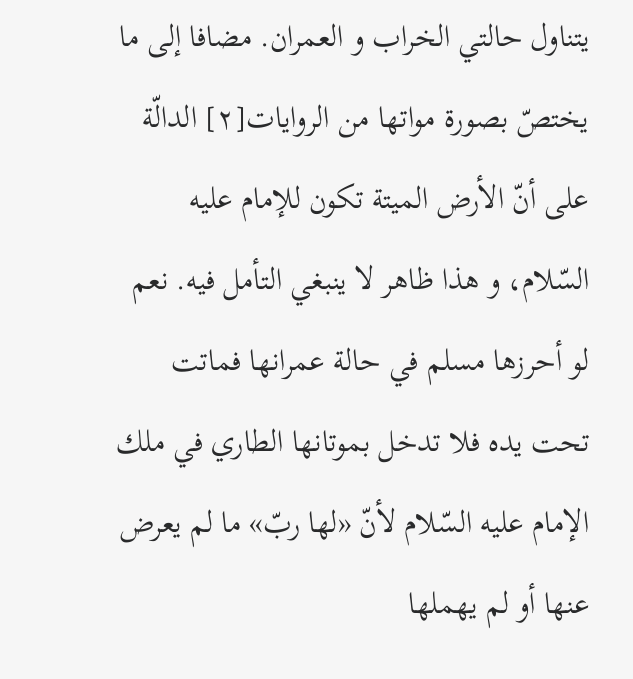يتناول حالتي الخراب و العمران. مضافا إلى ما يختصّ بصورة مواتها من الروايات[٢] الدالّة على أنّ الأرض الميتة تكون للإمام عليه السّلام، و هذا ظاهر لا ينبغي التأمل فيه. نعم لو أحرزها مسلم في حالة عمرانها فماتت تحت يده فلا تدخل بموتانها الطاري في ملك الإمام عليه السّلام لأنّ «لها ربّ» ما لم يعرض عنها أو لم يهملها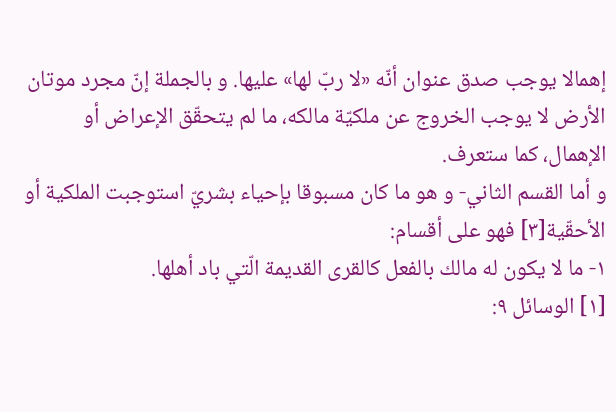إهمالا يوجب صدق عنوان أنّه «لا ربّ لها» عليها. و بالجملة إنّ مجرد موتان الأرض لا يوجب الخروج عن ملكيّة مالكه، ما لم يتحقّق الإعراض أو الإهمال، كما ستعرف.
و أما القسم الثاني- و هو ما كان مسبوقا بإحياء بشريّ استوجبت الملكية أو الأحقّية[٣] فهو على أقسام:
١- ما لا يكون له مالك بالفعل كالقرى القديمة الّتي باد أهلها.
[١] الوسائل ٩: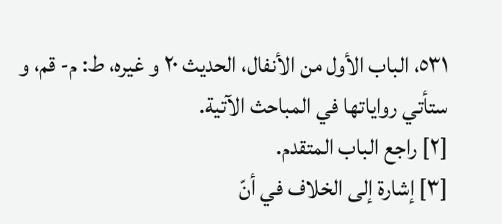٥٣١، الباب الأول من الأنفال، الحديث ٢٠ و غيره، ط: م- قم، و ستأتي رواياتها في المباحث الآتية.
[٢] راجع الباب المتقدم.
[٣] إشارة إلى الخلاف في أنّ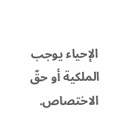الإحياء يوجب الملكية أو حقّ الاختصاص.